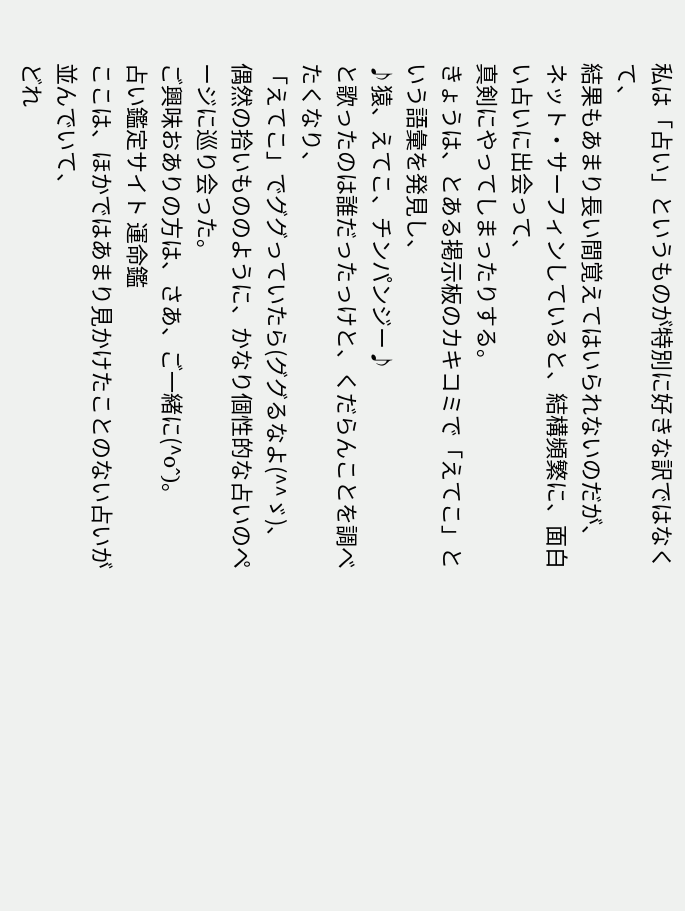私は「占い」というものが特別に好きな訳ではなくて、
結果もあまり長い間覚えてはいられないのだが、
ネット・サーフィンしていると、結構頻繁に、面白い占いに出会って、
真剣にやってしまったりする。
きょうは、とある掲示板のカキコミで「えてこ」という語彙を発見し、
♪猿、えてこ、チンパンジー♪
と歌ったのは誰だったっけと、くだらんことを調べたくなり、
「えてこ」でググっていたら(ググるなよ(^^ゞ)、
偶然の拾いもののように、かなり個性的な占いのページに巡り会った。
ご興味おありの方は、さあ、ご一緒に(^o^)。
占い鑑定サイト 運命鑑
ここは、ほかではあまり見かけたことのない占いが並んでいて、
どれ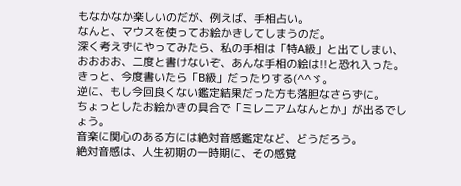もなかなか楽しいのだが、例えば、手相占い。
なんと、マウスを使ってお絵かきしてしまうのだ。
深く考えずにやってみたら、私の手相は「特A級」と出てしまい、
おおおお、二度と書けないぞ、あんな手相の絵は!!と恐れ入った。
きっと、今度書いたら「B級」だったりする(^^ゞ。
逆に、もし今回良くない鑑定結果だった方も落胆なさらずに。
ちょっとしたお絵かきの具合で「ミレニアムなんとか」が出るでしょう。
音楽に関心のある方には絶対音感鑑定など、どうだろう。
絶対音感は、人生初期の一時期に、その感覚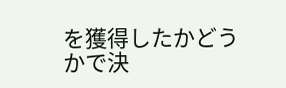を獲得したかどうかで決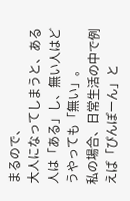まるので、
大人になってしまうと、ある人は「ある」し、無い人はどうやっても「無い」。
私の場合、日常生活の中で例えば「ぴんぽーん」と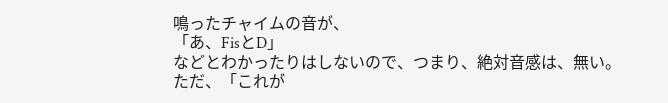鳴ったチャイムの音が、
「あ、FisとD」
などとわかったりはしないので、つまり、絶対音感は、無い。
ただ、「これが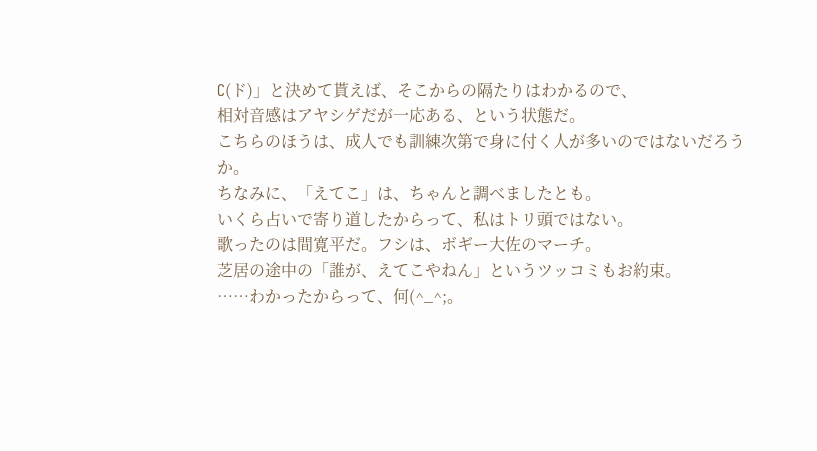C(ド)」と決めて貰えば、そこからの隔たりはわかるので、
相対音感はアヤシゲだが一応ある、という状態だ。
こちらのほうは、成人でも訓練次第で身に付く人が多いのではないだろうか。
ちなみに、「えてこ」は、ちゃんと調べましたとも。
いくら占いで寄り道したからって、私はトリ頭ではない。
歌ったのは間寛平だ。フシは、ボギー大佐のマーチ。
芝居の途中の「誰が、えてこやねん」というツッコミもお約束。
……わかったからって、何(^_^;。